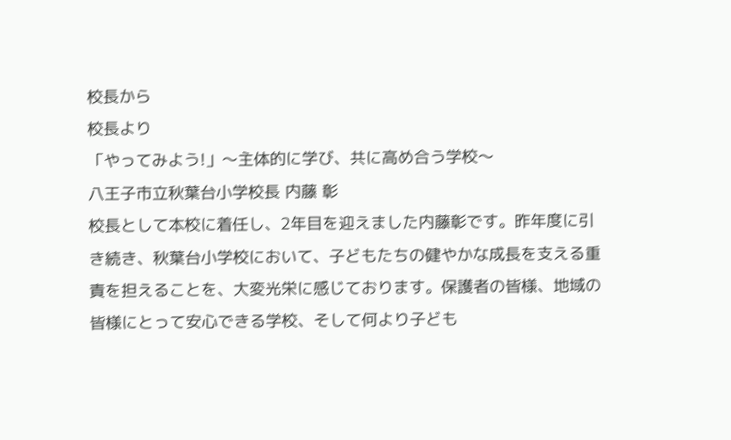校長から
校長より
「やってみよう!」〜主体的に学び、共に高め合う学校〜
八王子市立秋葉台小学校長 内藤 彰
校長として本校に着任し、2年目を迎えました内藤彰です。昨年度に引き続き、秋葉台小学校において、子どもたちの健やかな成長を支える重責を担えることを、大変光栄に感じております。保護者の皆様、地域の皆様にとって安心できる学校、そして何より子ども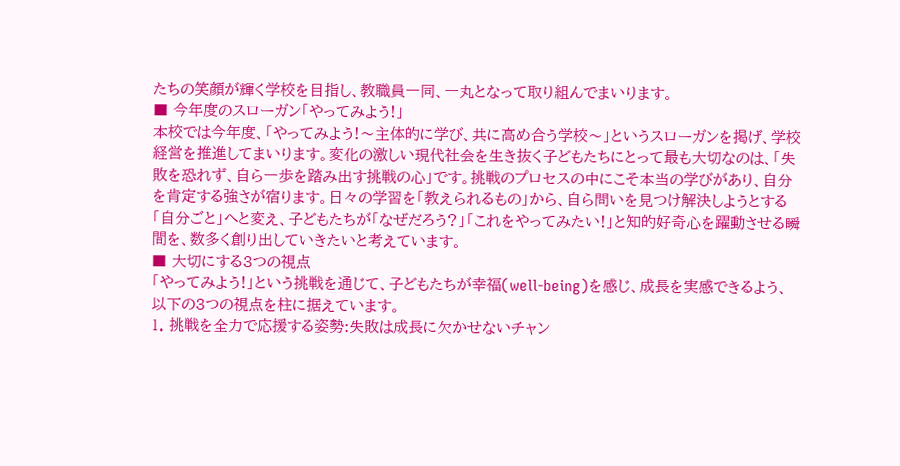たちの笑顔が輝く学校を目指し、教職員一同、一丸となって取り組んでまいります。
■ 今年度のスローガン「やってみよう!」
本校では今年度、「やってみよう!〜主体的に学び、共に高め合う学校〜」というスローガンを掲げ、学校経営を推進してまいります。変化の激しい現代社会を生き抜く子どもたちにとって最も大切なのは、「失敗を恐れず、自ら一歩を踏み出す挑戦の心」です。挑戦のプロセスの中にこそ本当の学びがあり、自分を肯定する強さが宿ります。日々の学習を「教えられるもの」から、自ら問いを見つけ解決しようとする「自分ごと」へと変え、子どもたちが「なぜだろう?」「これをやってみたい!」と知的好奇心を躍動させる瞬間を、数多く創り出していきたいと考えています。
■ 大切にする3つの視点
「やってみよう!」という挑戦を通じて、子どもたちが幸福(well-being)を感じ、成長を実感できるよう、以下の3つの視点を柱に据えています。
1. 挑戦を全力で応援する姿勢:失敗は成長に欠かせないチャン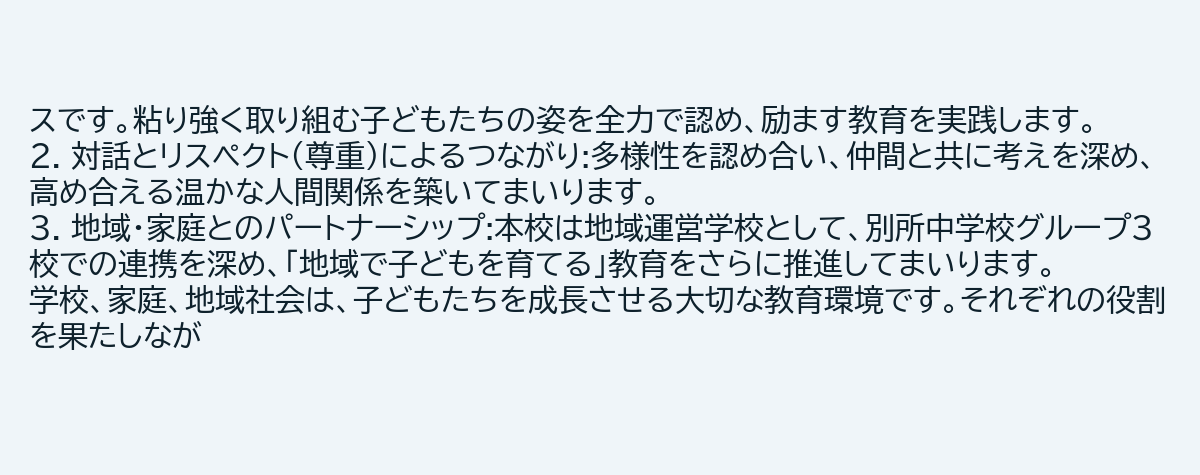スです。粘り強く取り組む子どもたちの姿を全力で認め、励ます教育を実践します。
2. 対話とリスペクト(尊重)によるつながり:多様性を認め合い、仲間と共に考えを深め、高め合える温かな人間関係を築いてまいります。
3. 地域・家庭とのパートナーシップ:本校は地域運営学校として、別所中学校グループ3校での連携を深め、「地域で子どもを育てる」教育をさらに推進してまいります。
学校、家庭、地域社会は、子どもたちを成長させる大切な教育環境です。それぞれの役割を果たしなが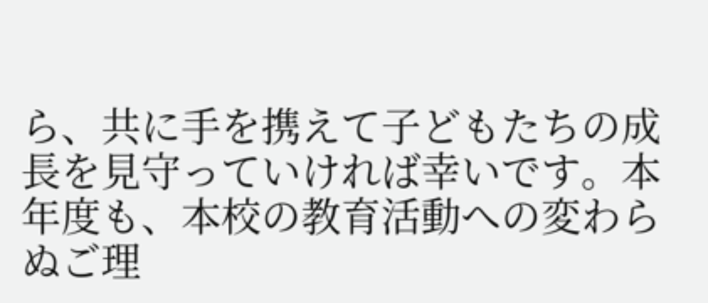ら、共に手を携えて子どもたちの成長を見守っていければ幸いです。本年度も、本校の教育活動への変わらぬご理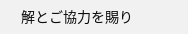解とご協力を賜り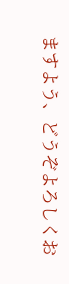ますよう、どうぞよろしくお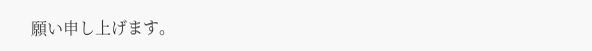願い申し上げます。